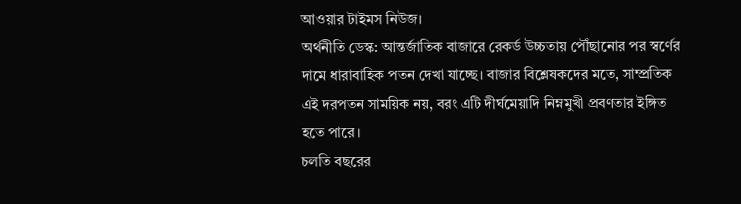আওয়ার টাইমস নিউজ।
অর্থনীতি ডেস্ক: আন্তর্জাতিক বাজারে রেকর্ড উচ্চতায় পৌঁছানোর পর স্বর্ণের দামে ধারাবাহিক পতন দেখা যাচ্ছে। বাজার বিশ্লেষকদের মতে, সাম্প্রতিক এই দরপতন সাময়িক নয়, বরং এটি দীর্ঘমেয়াদি নিম্নমুখী প্রবণতার ইঙ্গিত হতে পারে।
চলতি বছরের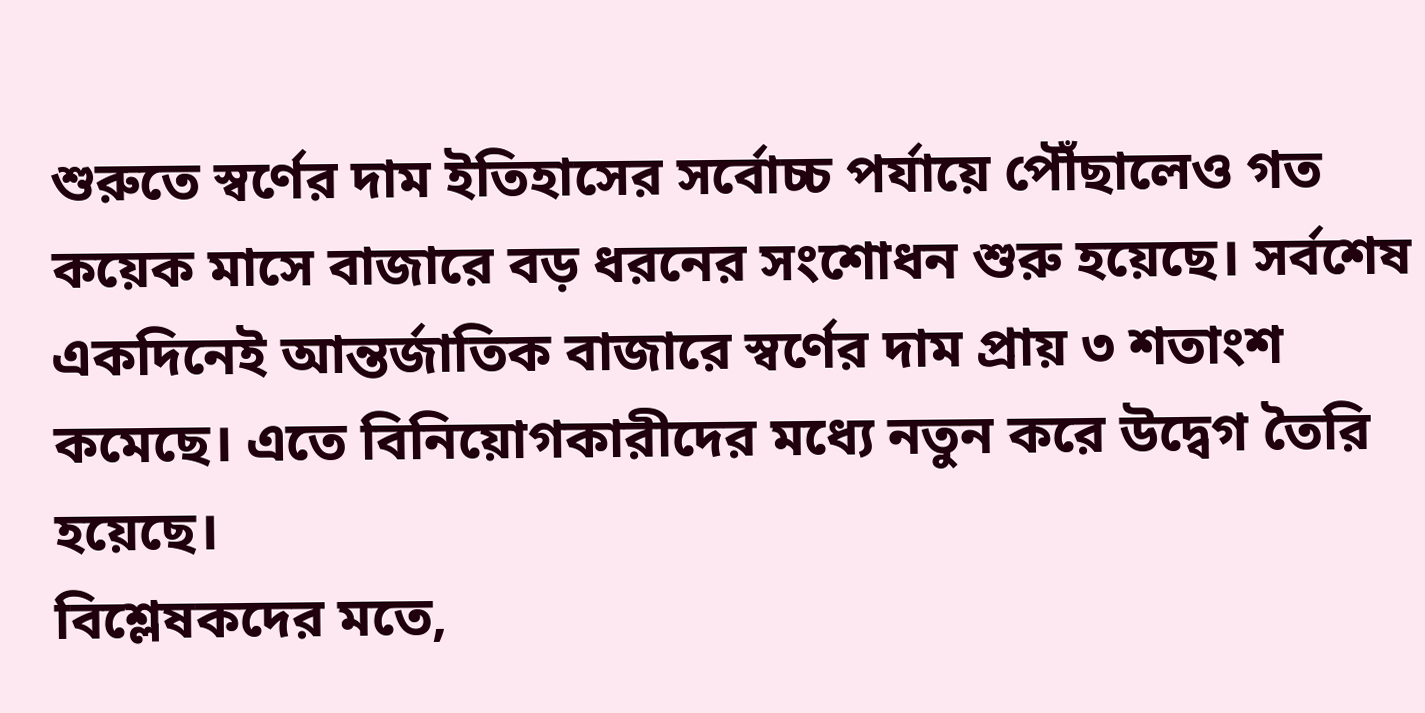শুরুতে স্বর্ণের দাম ইতিহাসের সর্বোচ্চ পর্যায়ে পৌঁছালেও গত কয়েক মাসে বাজারে বড় ধরনের সংশোধন শুরু হয়েছে। সর্বশেষ একদিনেই আন্তর্জাতিক বাজারে স্বর্ণের দাম প্রায় ৩ শতাংশ কমেছে। এতে বিনিয়োগকারীদের মধ্যে নতুন করে উদ্বেগ তৈরি হয়েছে।
বিশ্লেষকদের মতে,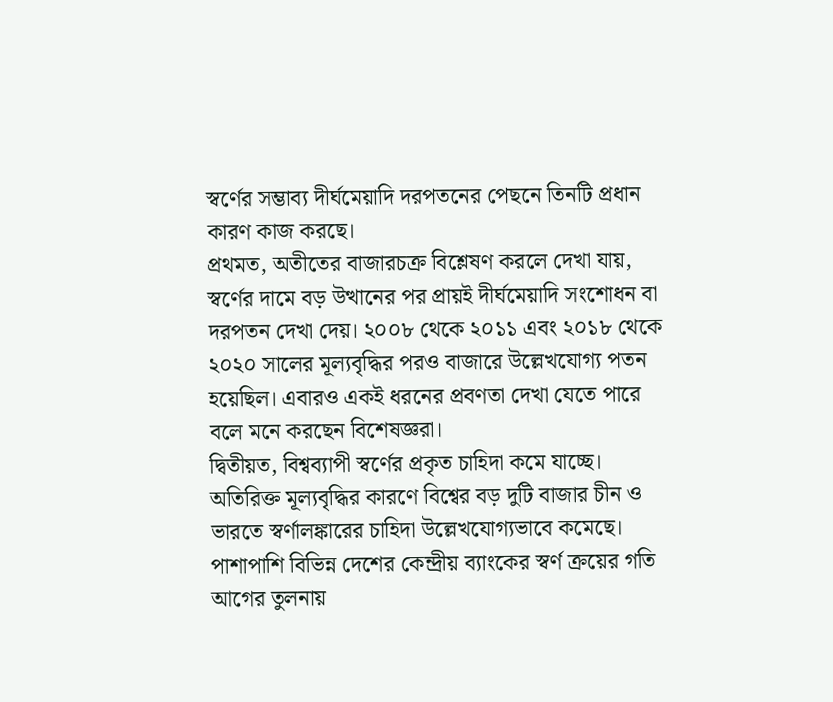স্বর্ণের সম্ভাব্য দীর্ঘমেয়াদি দরপতনের পেছনে তিনটি প্রধান কারণ কাজ করছে।
প্রথমত, অতীতের বাজারচক্র বিশ্লেষণ করলে দেখা যায়, স্বর্ণের দামে বড় উত্থানের পর প্রায়ই দীর্ঘমেয়াদি সংশোধন বা দরপতন দেখা দেয়। ২০০৮ থেকে ২০১১ এবং ২০১৮ থেকে ২০২০ সালের মূল্যবৃদ্ধির পরও বাজারে উল্লেখযোগ্য পতন হয়েছিল। এবারও একই ধরনের প্রবণতা দেখা যেতে পারে বলে মনে করছেন বিশেষজ্ঞরা।
দ্বিতীয়ত, বিশ্বব্যাপী স্বর্ণের প্রকৃত চাহিদা কমে যাচ্ছে। অতিরিক্ত মূল্যবৃদ্ধির কারণে বিশ্বের বড় দুটি বাজার চীন ও ভারতে স্বর্ণালঙ্কারের চাহিদা উল্লেখযোগ্যভাবে কমেছে। পাশাপাশি বিভিন্ন দেশের কেন্দ্রীয় ব্যাংকের স্বর্ণ ক্রয়ের গতি আগের তুলনায়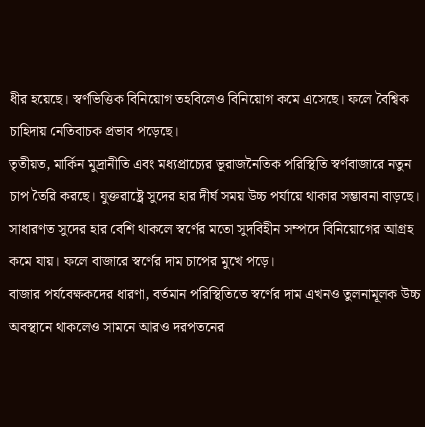ধীর হয়েছে। স্বর্ণভিত্তিক বিনিয়োগ তহবিলেও বিনিয়োগ কমে এসেছে। ফলে বৈশ্বিক চাহিদায় নেতিবাচক প্রভাব পড়েছে।
তৃতীয়ত, মার্কিন মুদ্রানীতি এবং মধ্যপ্রাচ্যের ভূরাজনৈতিক পরিস্থিতি স্বর্ণবাজারে নতুন চাপ তৈরি করছে। যুক্তরাষ্ট্রে সুদের হার দীর্ঘ সময় উচ্চ পর্যায়ে থাকার সম্ভাবনা বাড়ছে। সাধারণত সুদের হার বেশি থাকলে স্বর্ণের মতো সুদবিহীন সম্পদে বিনিয়োগের আগ্রহ কমে যায়। ফলে বাজারে স্বর্ণের দাম চাপের মুখে পড়ে।
বাজার পর্যবেক্ষকদের ধারণা, বর্তমান পরিস্থিতিতে স্বর্ণের দাম এখনও তুলনামূলক উচ্চ অবস্থানে থাকলেও সামনে আরও দরপতনের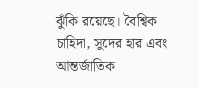ঝুঁকি রয়েছে। বৈশ্বিক চাহিদা, সুদের হার এবং আন্তর্জাতিক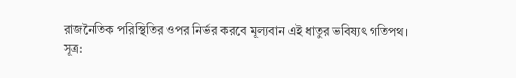রাজনৈতিক পরিস্থিতির ওপর নির্ভর করবে মূল্যবান এই ধাতুর ভবিষ্যৎ গতিপথ।
সূত্র: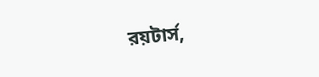রয়টার্স,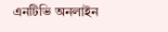এনটিভি অনলাইন